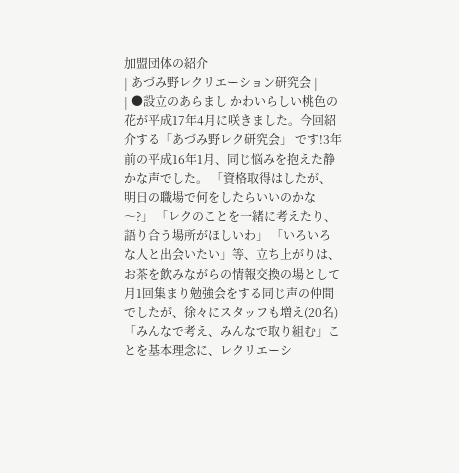加盟団体の紹介
| あづみ野レクリエーション研究会 |
| ●設立のあらまし かわいらしい桃色の花が平成17年4月に咲きました。今回紹介する「あづみ野レク研究会」 です!3年前の平成16年1月、同じ悩みを抱えた静かな声でした。 「資格取得はしたが、明日の職場で何をしたらいいのかな〜?」 「レクのことを一緒に考えたり、語り合う場所がほしいわ」 「いろいろな人と出会いたい」等、立ち上がりは、お茶を飲みながらの情報交換の場として 月1回集まり勉強会をする同じ声の仲間でしたが、徐々にスタッフも増え(20名) 「みんなで考え、みんなで取り組む」ことを基本理念に、レクリエーシ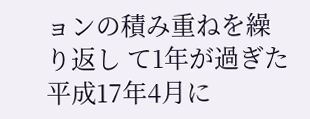ョンの積み重ねを繰り返し て1年が過ぎた平成17年4月に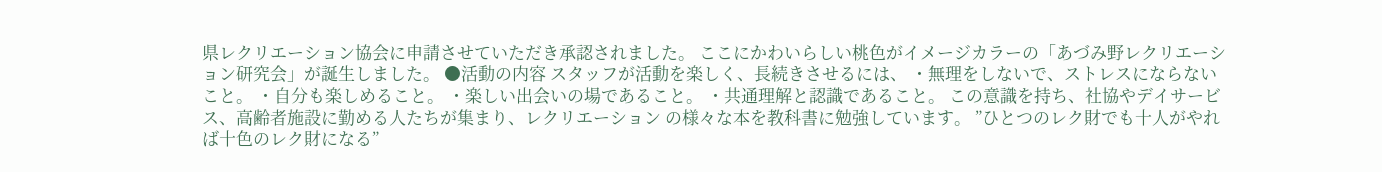県レクリエーション協会に申請させていただき承認されました。 ここにかわいらしい桃色がイメージカラーの「あづみ野レクリエーション研究会」が誕生しました。 ●活動の内容 スタッフが活動を楽しく、長続きさせるには、 ・無理をしないで、ストレスにならないこと。 ・自分も楽しめること。 ・楽しい出会いの場であること。 ・共通理解と認識であること。 この意識を持ち、社協やデイサービス、高齢者施設に勤める人たちが集まり、レクリエーション の様々な本を教科書に勉強しています。 ”ひとつのレク財でも十人がやれば十色のレク財になる”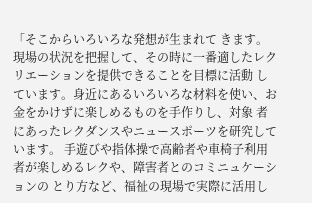「そこからいろいろな発想が生まれて きます。 現場の状況を把握して、その時に一番適したレクリエーションを提供できることを目標に活動 しています。身近にあるいろいろな材料を使い、お金をかけずに楽しめるものを手作りし、対象 者にあったレクダンスやニュースポーツを研究しています。 手遊びや指体操で高齢者や車椅子利用者が楽しめるレクや、障害者とのコミニュケーションの とり方など、福祉の現場で実際に活用し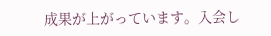成果が上がっています。入会し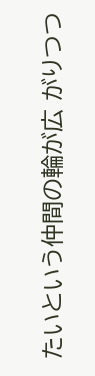たいという仲間の輪が広 がりつつ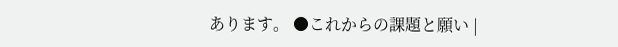あります。 ●これからの課題と願い |